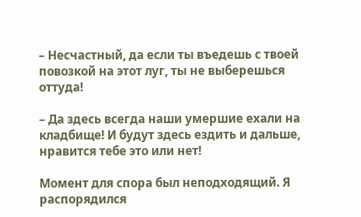– Несчастный, да если ты въедешь с твоей повозкой на этот луг, ты не выберешься оттуда!

– Да здесь всегда наши умершие ехали на кладбище! И будут здесь ездить и дальше, нравится тебе это или нет!

Момент для спора был неподходящий. Я распорядился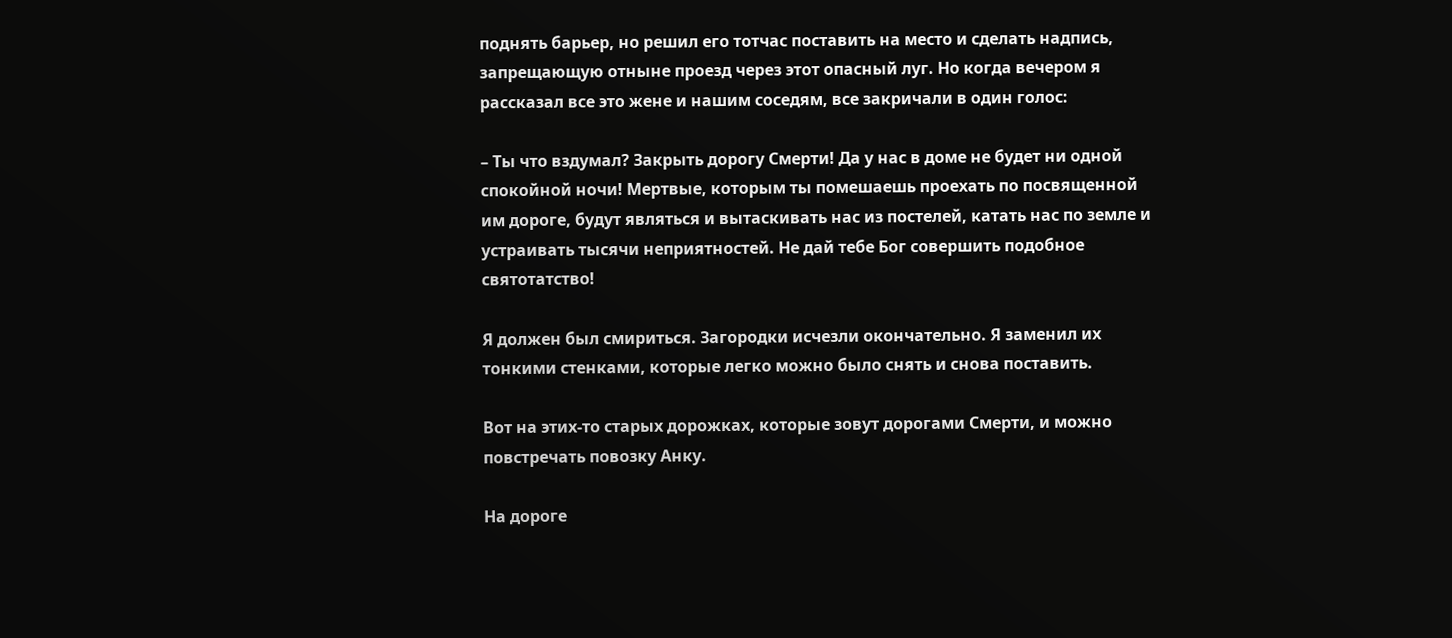поднять барьер, но решил его тотчас поставить на место и сделать надпись, запрещающую отныне проезд через этот опасный луг. Но когда вечером я рассказал все это жене и нашим соседям, все закричали в один голос:

– Ты что вздумал? Закрыть дорогу Смерти! Да у нас в доме не будет ни одной спокойной ночи! Мертвые, которым ты помешаешь проехать по посвященной им дороге, будут являться и вытаскивать нас из постелей, катать нас по земле и устраивать тысячи неприятностей. Не дай тебе Бог совершить подобное святотатство!

Я должен был смириться. Загородки исчезли окончательно. Я заменил их тонкими стенками, которые легко можно было снять и снова поставить.

Вот на этих-то старых дорожках, которые зовут дорогами Смерти, и можно повстречать повозку Анку.

На дороге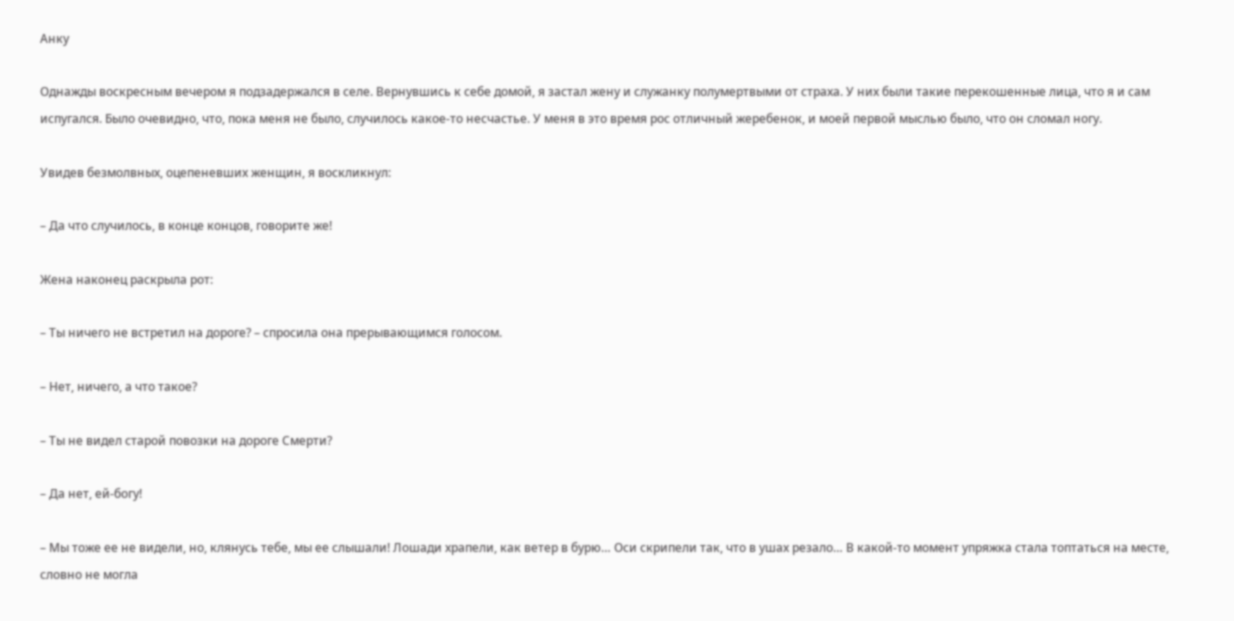Анку

Однажды воскресным вечером я подзадержался в селе. Вернувшись к себе домой, я застал жену и служанку полумертвыми от страха. У них были такие перекошенные лица, что я и сам испугался. Было очевидно, что, пока меня не было, случилось какое-то несчастье. У меня в это время рос отличный жеребенок, и моей первой мыслью было, что он сломал ногу.

Увидев безмолвных, оцепеневших женщин, я воскликнул:

– Да что случилось, в конце концов, говорите же!

Жена наконец раскрыла рот:

– Ты ничего не встретил на дороге? – спросила она прерывающимся голосом.

– Нет, ничего, а что такое?

– Ты не видел старой повозки на дороге Смерти?

– Да нет, ей-богу!

– Мы тоже ее не видели, но, клянусь тебе, мы ее слышали! Лошади храпели, как ветер в бурю… Оси скрипели так, что в ушах резало… В какой-то момент упряжка стала топтаться на месте, словно не могла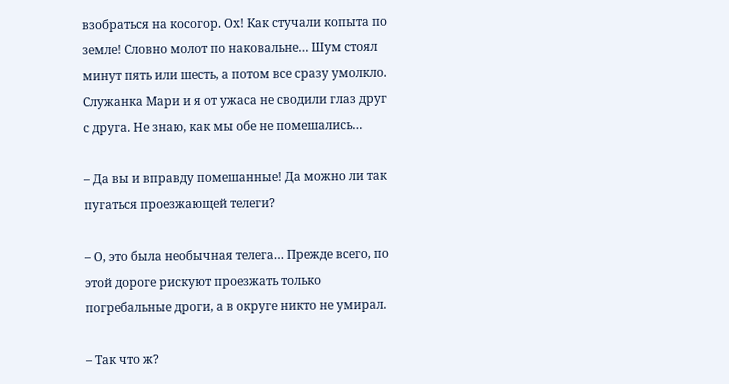взобраться на косогор. Ох! Как стучали копыта по земле! Словно молот по наковальне… Шум стоял минут пять или шесть, а потом все сразу умолкло. Служанка Мари и я от ужаса не сводили глаз друг с друга. Не знаю, как мы обе не помешались…

– Да вы и вправду помешанные! Да можно ли так пугаться проезжающей телеги?

– О, это была необычная телега… Прежде всего, по этой дороге рискуют проезжать только погребальные дроги, а в округе никто не умирал.

– Так что ж?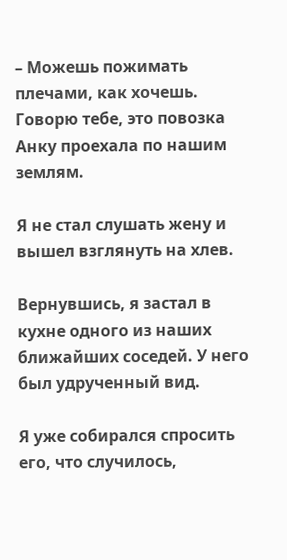– Можешь пожимать плечами, как хочешь. Говорю тебе, это повозка Анку проехала по нашим землям.

Я не стал слушать жену и вышел взглянуть на хлев.

Вернувшись, я застал в кухне одного из наших ближайших соседей. У него был удрученный вид.

Я уже собирался спросить его, что случилось,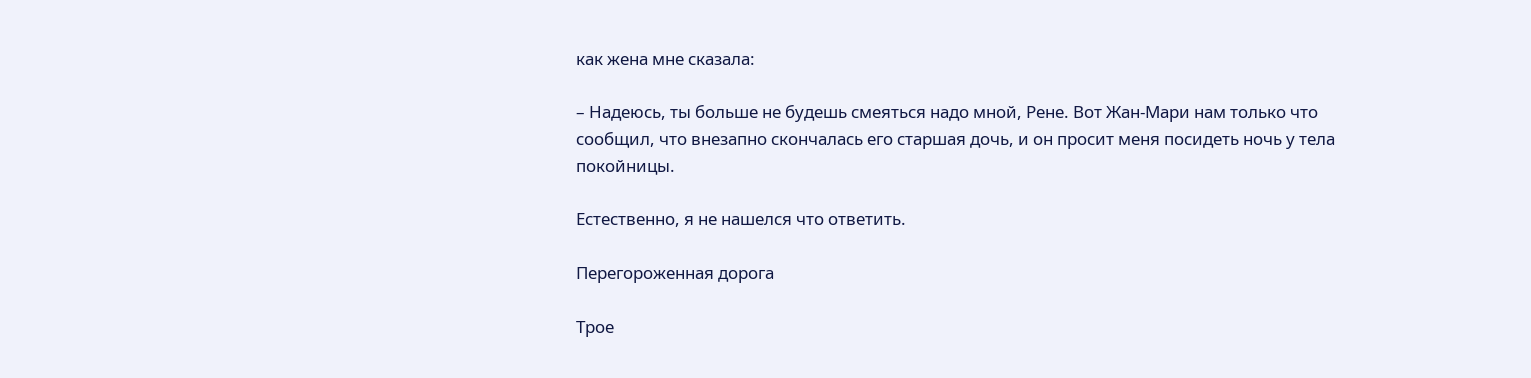как жена мне сказала:

– Надеюсь, ты больше не будешь смеяться надо мной, Рене. Вот Жан-Мари нам только что сообщил, что внезапно скончалась его старшая дочь, и он просит меня посидеть ночь у тела покойницы.

Естественно, я не нашелся что ответить.

Перегороженная дорога

Трое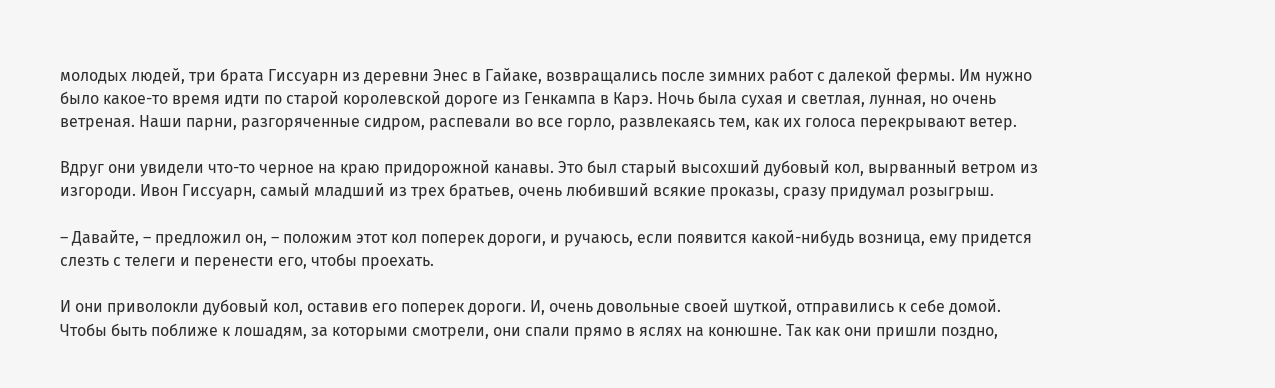молодых людей, три брата Гиссуарн из деревни Энес в Гайаке, возвращались после зимних работ с далекой фермы. Им нужно было какое-то время идти по старой королевской дороге из Генкампа в Карэ. Ночь была сухая и светлая, лунная, но очень ветреная. Наши парни, разгоряченные сидром, распевали во все горло, развлекаясь тем, как их голоса перекрывают ветер.

Вдруг они увидели что-то черное на краю придорожной канавы. Это был старый высохший дубовый кол, вырванный ветром из изгороди. Ивон Гиссуарн, самый младший из трех братьев, очень любивший всякие проказы, сразу придумал розыгрыш.

– Давайте, – предложил он, – положим этот кол поперек дороги, и ручаюсь, если появится какой-нибудь возница, ему придется слезть с телеги и перенести его, чтобы проехать.

И они приволокли дубовый кол, оставив его поперек дороги. И, очень довольные своей шуткой, отправились к себе домой. Чтобы быть поближе к лошадям, за которыми смотрели, они спали прямо в яслях на конюшне. Так как они пришли поздно,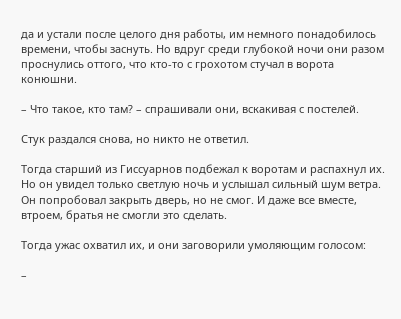да и устали после целого дня работы, им немного понадобилось времени, чтобы заснуть. Но вдруг среди глубокой ночи они разом проснулись оттого, что кто-то с грохотом стучал в ворота конюшни.

– Что такое, кто там? – спрашивали они, вскакивая с постелей.

Стук раздался снова, но никто не ответил.

Тогда старший из Гиссуарнов подбежал к воротам и распахнул их. Но он увидел только светлую ночь и услышал сильный шум ветра. Он попробовал закрыть дверь, но не смог. И даже все вместе, втроем, братья не смогли это сделать.

Тогда ужас охватил их, и они заговорили умоляющим голосом:

–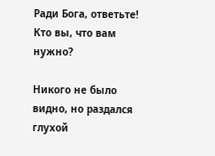Ради Бога, ответьте! Кто вы, что вам нужно?

Никого не было видно, но раздался глухой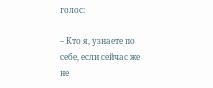голос:

– Кто я, узнаете по себе, если сейчас же не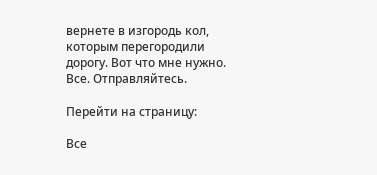вернете в изгородь кол, которым перегородили дорогу. Вот что мне нужно. Все. Отправляйтесь.

Перейти на страницу:

Все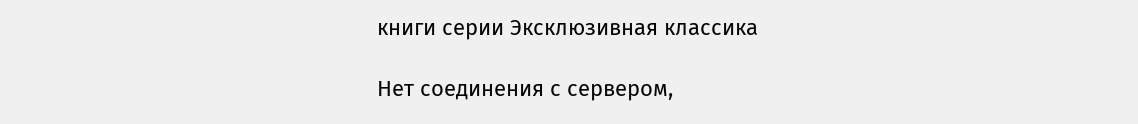книги серии Эксклюзивная классика

Нет соединения с сервером,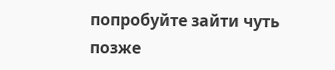попробуйте зайти чуть позже